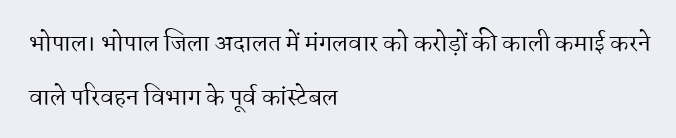भोपाल। भोपाल जिला अदालत में मंगलवार को करोड़ों की काली कमाई करने वाले परिवहन विभाग के पूर्व कांस्टेबल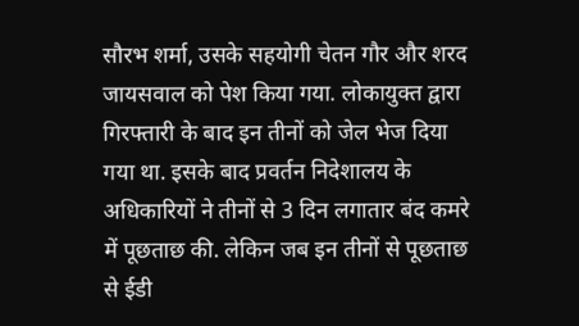सौरभ शर्मा, उसके सहयोगी चेतन गौर और शरद जायसवाल को पेश किया गया. लोकायुक्त द्वारा गिरफ्तारी के बाद इन तीनों को जेल भेज दिया गया था. इसके बाद प्रवर्तन निदेशालय के अधिकारियों ने तीनों से 3 दिन लगातार बंद कमरे में पूछताछ की. लेकिन जब इन तीनों से पूछताछ से ईडी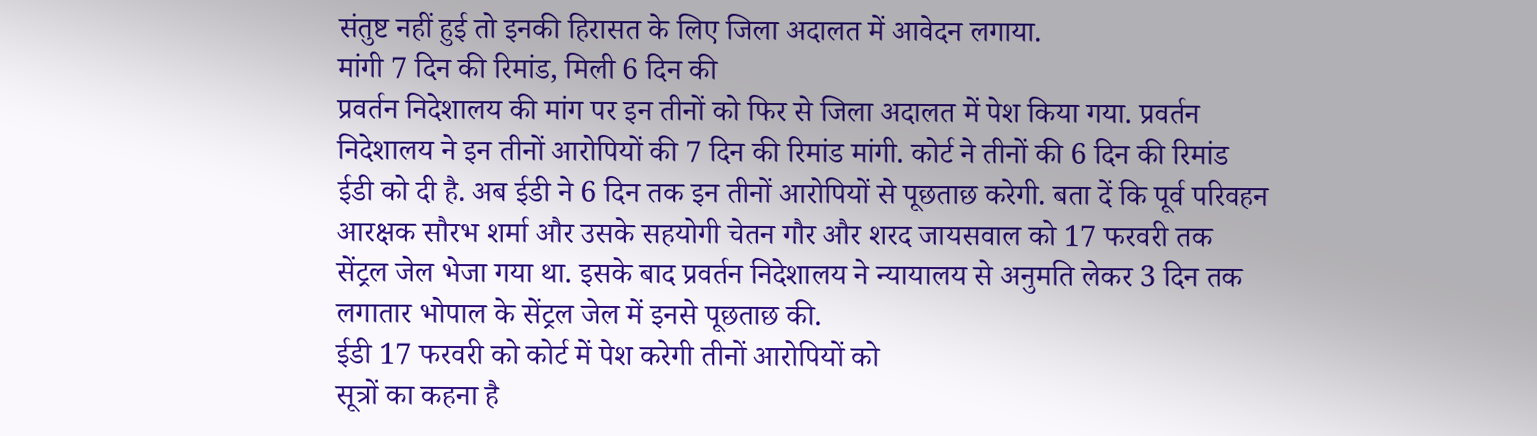संतुष्ट नहीं हुई तो इनकी हिरासत के लिए जिला अदालत में आवेदन लगाया.
मांगी 7 दिन की रिमांड, मिली 6 दिन की
प्रवर्तन निदेशालय की मांग पर इन तीनों को फिर से जिला अदालत में पेश किया गया. प्रवर्तन निदेशालय ने इन तीनों आरोपियों की 7 दिन की रिमांड मांगी. कोर्ट ने तीनों की 6 दिन की रिमांड ईडी को दी है. अब ईडी ने 6 दिन तक इन तीनों आरोपियों से पूछताछ करेगी. बता दें कि पूर्व परिवहन आरक्षक सौरभ शर्मा और उसके सहयोगी चेतन गौर और शरद जायसवाल को 17 फरवरी तक सेंट्रल जेल भेजा गया था. इसके बाद प्रवर्तन निदेशालय ने न्यायालय से अनुमति लेकर 3 दिन तक लगातार भोपाल के सेंट्रल जेल में इनसे पूछताछ की.
ईडी 17 फरवरी को कोर्ट में पेश करेगी तीनों आरोपियों को
सूत्रों का कहना है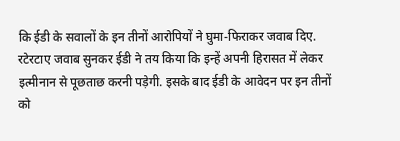कि ईडी के सवालों के इन तीनों आरोपियों ने घुमा-फिराकर जवाब दिए. रटेरटाए जवाब सुनकर ईडी ने तय किया कि इन्हें अपनी हिरासत में लेकर इत्मीनान से पूछताछ करनी पड़ेगी. इसके बाद ईडी के आवेदन पर इन तीनों को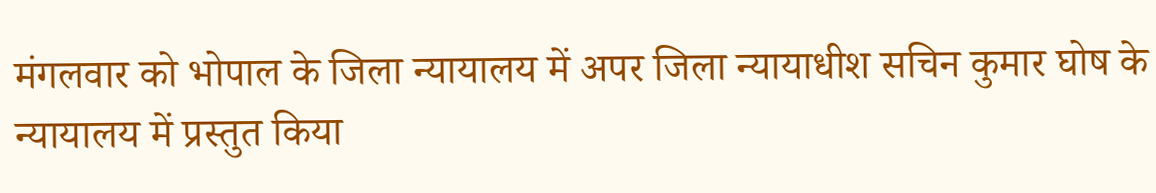मंगलवार को भोपाल के जिला न्यायालय में अपर जिला न्यायाधीश सचिन कुमार घोष के न्यायालय में प्रस्तुत किया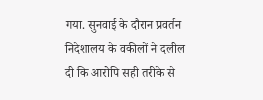गया. सुनवाई के दौरान प्रवर्तन निदेशालय के वकीलों ने दलील दी कि आरोपि सही तरीके से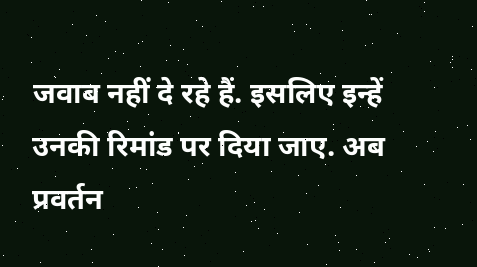जवाब नहीं दे रहे हैं. इसलिए इन्हें उनकी रिमांड पर दिया जाए. अब प्रवर्तन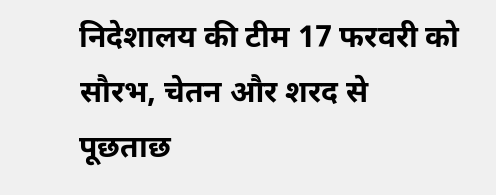निदेशालय की टीम 17 फरवरी को सौरभ, चेतन और शरद से पूछताछ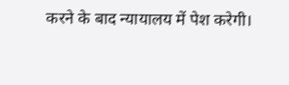करने के बाद न्यायालय में पेश करेगी।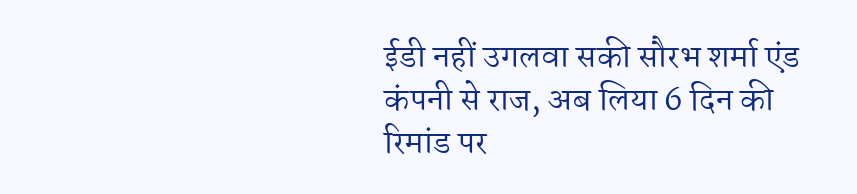ईडी नहीं उगलवा सकी सौरभ शर्मा एंड कंपनी से राज, अब लिया 6 दिन की रिमांड पर